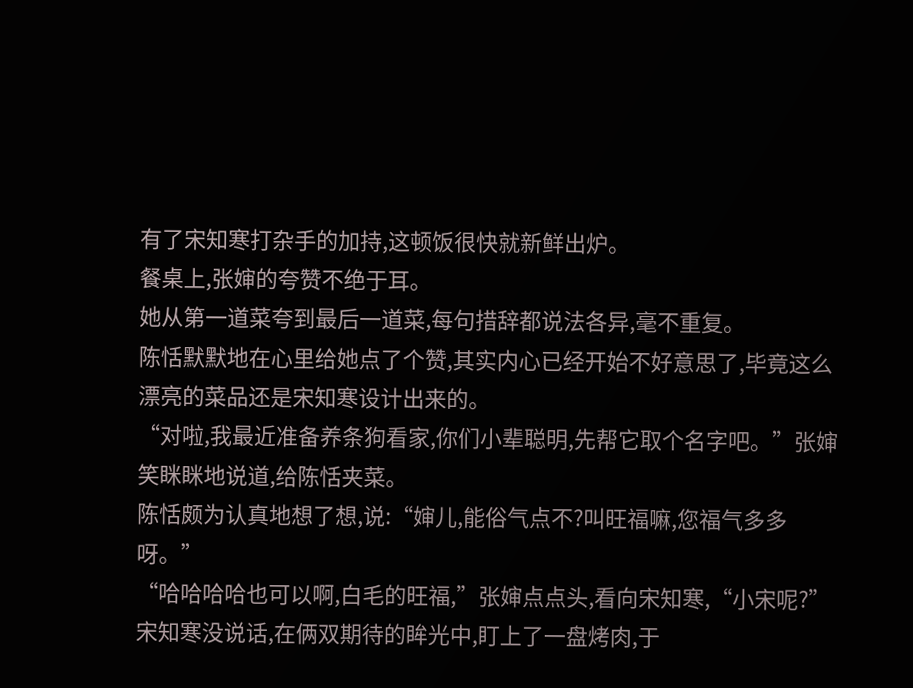有了宋知寒打杂手的加持,这顿饭很快就新鲜出炉。
餐桌上,张婶的夸赞不绝于耳。
她从第一道菜夸到最后一道菜,每句措辞都说法各异,毫不重复。
陈恬默默地在心里给她点了个赞,其实内心已经开始不好意思了,毕竟这么漂亮的菜品还是宋知寒设计出来的。
“对啦,我最近准备养条狗看家,你们小辈聪明,先帮它取个名字吧。”张婶笑眯眯地说道,给陈恬夹菜。
陈恬颇为认真地想了想,说:“婶儿,能俗气点不?叫旺福嘛,您福气多多呀。”
“哈哈哈哈也可以啊,白毛的旺福,”张婶点点头,看向宋知寒,“小宋呢?”
宋知寒没说话,在俩双期待的眸光中,盯上了一盘烤肉,于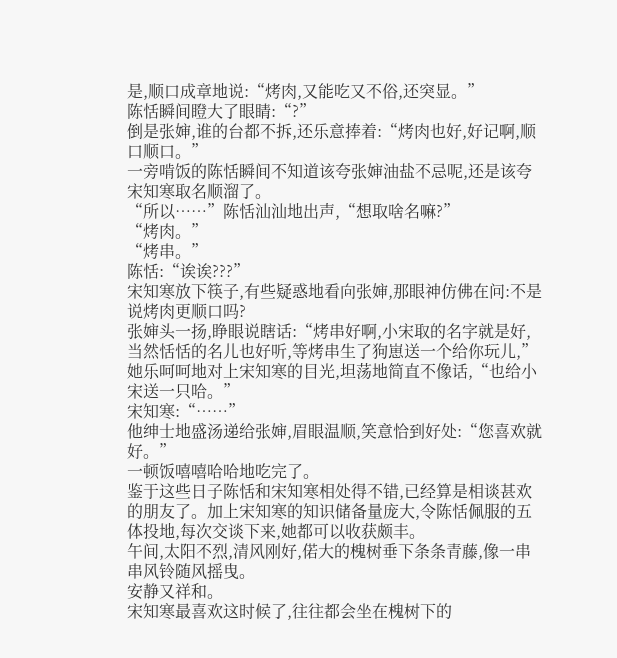是,顺口成章地说:“烤肉,又能吃又不俗,还突显。”
陈恬瞬间瞪大了眼睛:“?”
倒是张婶,谁的台都不拆,还乐意捧着:“烤肉也好,好记啊,顺口顺口。”
一旁啃饭的陈恬瞬间不知道该夸张婶油盐不忌呢,还是该夸宋知寒取名顺溜了。
“所以……”陈恬汕汕地出声,“想取啥名嘛?”
“烤肉。”
“烤串。”
陈恬:“诶诶???”
宋知寒放下筷子,有些疑惑地看向张婶,那眼神仿佛在问:不是说烤肉更顺口吗?
张婶头一扬,睁眼说瞎话:“烤串好啊,小宋取的名字就是好,当然恬恬的名儿也好听,等烤串生了狗崽送一个给你玩儿,”她乐呵呵地对上宋知寒的目光,坦荡地简直不像话,“也给小宋送一只哈。”
宋知寒:“……”
他绅士地盛汤递给张婶,眉眼温顺,笑意恰到好处:“您喜欢就好。”
一顿饭嘻嘻哈哈地吃完了。
鉴于这些日子陈恬和宋知寒相处得不错,已经算是相谈甚欢的朋友了。加上宋知寒的知识储备量庞大,令陈恬佩服的五体投地,每次交谈下来,她都可以收获颇丰。
午间,太阳不烈,清风刚好,偌大的槐树垂下条条青藤,像一串串风铃随风摇曳。
安静又祥和。
宋知寒最喜欢这时候了,往往都会坐在槐树下的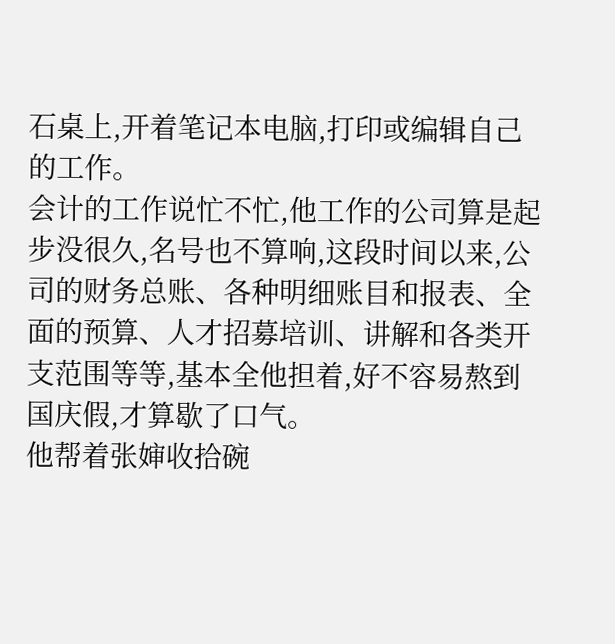石桌上,开着笔记本电脑,打印或编辑自己的工作。
会计的工作说忙不忙,他工作的公司算是起步没很久,名号也不算响,这段时间以来,公司的财务总账、各种明细账目和报表、全面的预算、人才招募培训、讲解和各类开支范围等等,基本全他担着,好不容易熬到国庆假,才算歇了口气。
他帮着张婶收拾碗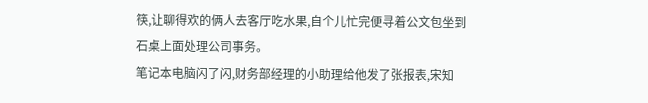筷,让聊得欢的俩人去客厅吃水果,自个儿忙完便寻着公文包坐到石桌上面处理公司事务。
笔记本电脑闪了闪,财务部经理的小助理给他发了张报表,宋知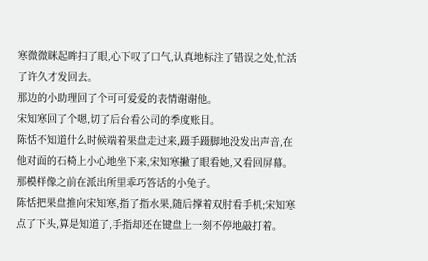寒微微眯起眸扫了眼,心下叹了口气,认真地标注了错误之处,忙活了许久才发回去。
那边的小助理回了个可可爱爱的表情谢谢他。
宋知寒回了个嗯,切了后台看公司的季度账目。
陈恬不知道什么时候端着果盘走过来,蹑手蹑脚地没发出声音,在他对面的石椅上小心地坐下来,宋知寒撇了眼看她,又看回屏幕。
那模样像之前在派出所里乖巧答话的小兔子。
陈恬把果盘推向宋知寒,指了指水果,随后撑着双肘看手机;宋知寒点了下头,算是知道了,手指却还在键盘上一刻不停地敲打着。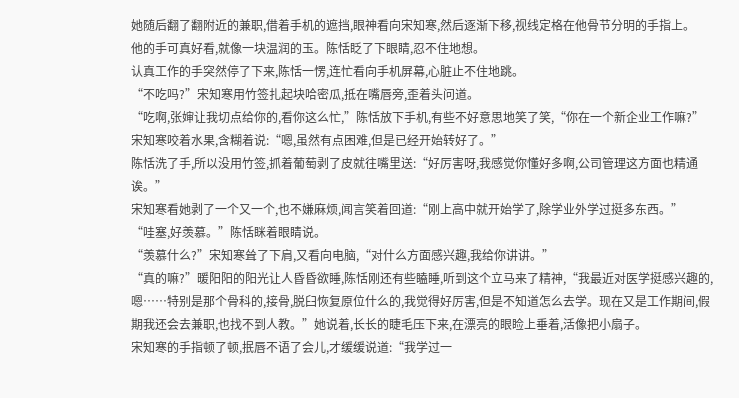她随后翻了翻附近的兼职,借着手机的遮挡,眼神看向宋知寒,然后逐渐下移,视线定格在他骨节分明的手指上。
他的手可真好看,就像一块温润的玉。陈恬眨了下眼睛,忍不住地想。
认真工作的手突然停了下来,陈恬一愣,连忙看向手机屏幕,心脏止不住地跳。
“不吃吗?”宋知寒用竹签扎起块哈密瓜,抵在嘴唇旁,歪着头问道。
“吃啊,张婶让我切点给你的,看你这么忙,”陈恬放下手机,有些不好意思地笑了笑,“你在一个新企业工作嘛?”
宋知寒咬着水果,含糊着说:“嗯,虽然有点困难,但是已经开始转好了。”
陈恬洗了手,所以没用竹签,抓着葡萄剥了皮就往嘴里送:“好厉害呀,我感觉你懂好多啊,公司管理这方面也精通诶。”
宋知寒看她剥了一个又一个,也不嫌麻烦,闻言笑着回道:“刚上高中就开始学了,除学业外学过挺多东西。”
“哇塞,好羡慕。”陈恬眯着眼睛说。
“羡慕什么?”宋知寒耸了下肩,又看向电脑,“对什么方面感兴趣,我给你讲讲。”
“真的嘛?”暖阳阳的阳光让人昏昏欲睡,陈恬刚还有些瞌睡,听到这个立马来了精神,“我最近对医学挺感兴趣的,嗯……特别是那个骨科的,接骨,脱臼恢复原位什么的,我觉得好厉害,但是不知道怎么去学。现在又是工作期间,假期我还会去兼职,也找不到人教。”她说着,长长的睫毛压下来,在漂亮的眼睑上垂着,活像把小扇子。
宋知寒的手指顿了顿,抿唇不语了会儿,才缓缓说道:“我学过一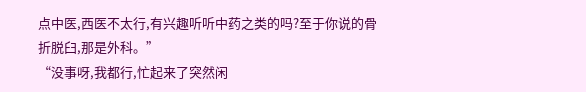点中医,西医不太行,有兴趣听听中药之类的吗?至于你说的骨折脱臼,那是外科。”
“没事呀,我都行,忙起来了突然闲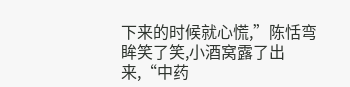下来的时候就心慌,”陈恬弯眸笑了笑,小酒窝露了出来,“中药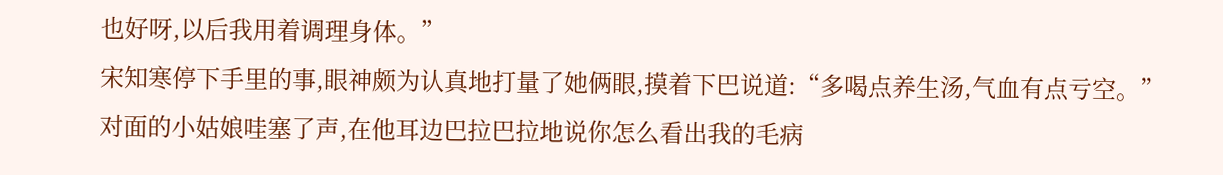也好呀,以后我用着调理身体。”
宋知寒停下手里的事,眼神颇为认真地打量了她俩眼,摸着下巴说道:“多喝点养生汤,气血有点亏空。”
对面的小姑娘哇塞了声,在他耳边巴拉巴拉地说你怎么看出我的毛病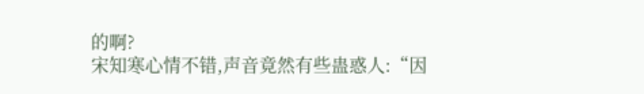的啊?
宋知寒心情不错,声音竟然有些蛊惑人:“因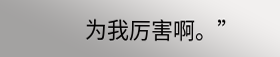为我厉害啊。”